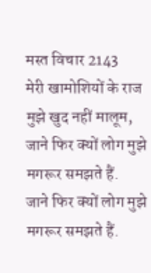मस्त विचार 2143
मेरी खामोशियों के राज मुझे खुद नहीं मालूम,
जाने फिर क्यों लोग मुझे मगरूर समझते हैं.
जाने फिर क्यों लोग मुझे मगरूर समझते हैं.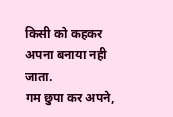किसी को कहकर अपना बनाया नही जाता.
गम छुपा कर अपने,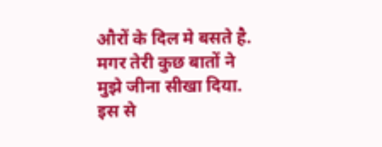औरों के दिल मे बसते है.
मगर तेरी कुछ बातों ने मुझे जीना सीखा दिया.
इस से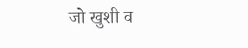जो खुशी व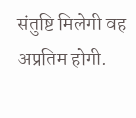संतुष्टि मिलेगी वह अप्रतिम होगी.